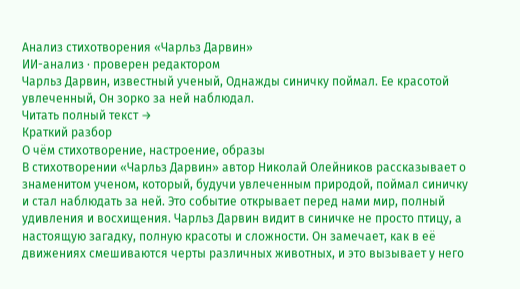Анализ стихотворения «Чарльз Дарвин»
ИИ-анализ · проверен редактором
Чарльз Дарвин, известный ученый, Однажды синичку поймал. Ее красотой увлеченный, Он зорко за ней наблюдал.
Читать полный текст →
Краткий разбор
О чём стихотворение, настроение, образы
В стихотворении «Чарльз Дарвин» автор Николай Олейников рассказывает о знаменитом ученом, который, будучи увлеченным природой, поймал синичку и стал наблюдать за ней. Это событие открывает перед нами мир, полный удивления и восхищения. Чарльз Дарвин видит в синичке не просто птицу, а настоящую загадку, полную красоты и сложности. Он замечает, как в её движениях смешиваются черты различных животных, и это вызывает у него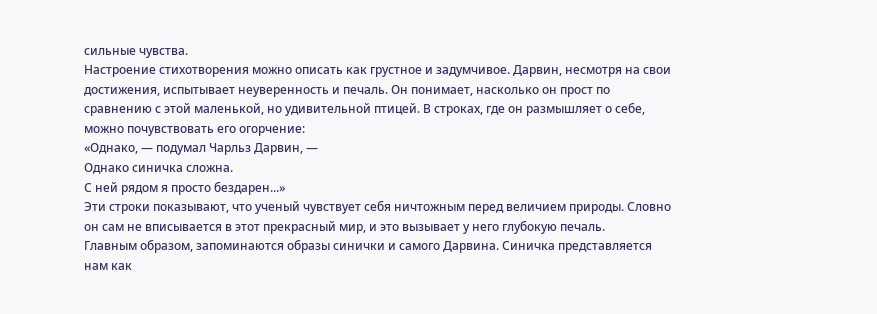сильные чувства.
Настроение стихотворения можно описать как грустное и задумчивое. Дарвин, несмотря на свои достижения, испытывает неуверенность и печаль. Он понимает, насколько он прост по сравнению с этой маленькой, но удивительной птицей. В строках, где он размышляет о себе, можно почувствовать его огорчение:
«Однако, — подумал Чарльз Дарвин, —
Однако синичка сложна.
С ней рядом я просто бездарен...»
Эти строки показывают, что ученый чувствует себя ничтожным перед величием природы. Словно он сам не вписывается в этот прекрасный мир, и это вызывает у него глубокую печаль.
Главным образом, запоминаются образы синички и самого Дарвина. Синичка представляется нам как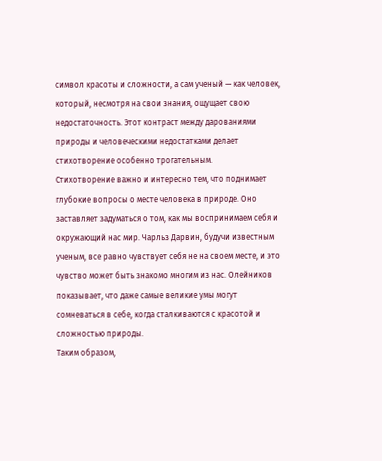символ красоты и сложности, а сам ученый — как человек, который, несмотря на свои знания, ощущает свою недостаточность. Этот контраст между дарованиями природы и человеческими недостатками делает стихотворение особенно трогательным.
Стихотворение важно и интересно тем, что поднимает глубокие вопросы о месте человека в природе. Оно заставляет задуматься о том, как мы воспринимаем себя и окружающий нас мир. Чарльз Дарвин, будучи известным ученым, все равно чувствует себя не на своем месте, и это чувство может быть знакомо многим из нас. Олейников показывает, что даже самые великие умы могут сомневаться в себе, когда сталкиваются с красотой и сложностью природы.
Таким образом,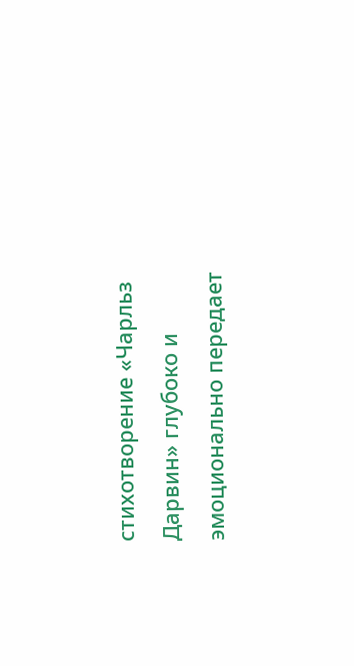стихотворение «Чарльз Дарвин» глубоко и эмоционально передает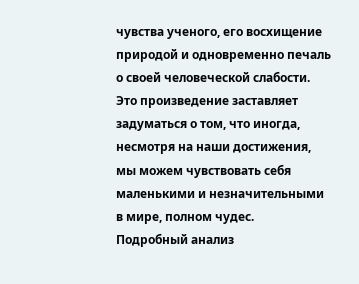чувства ученого, его восхищение природой и одновременно печаль о своей человеческой слабости. Это произведение заставляет задуматься о том, что иногда, несмотря на наши достижения, мы можем чувствовать себя маленькими и незначительными в мире, полном чудес.
Подробный анализ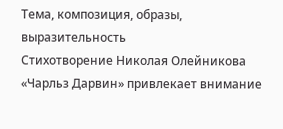Тема, композиция, образы, выразительность
Стихотворение Николая Олейникова «Чарльз Дарвин» привлекает внимание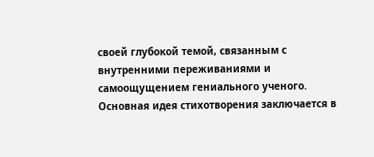своей глубокой темой, связанным с внутренними переживаниями и самоощущением гениального ученого. Основная идея стихотворения заключается в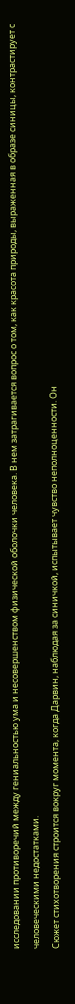исследовании противоречий между гениальностью ума и несовершенством физической оболочки человека. В нем затрагивается вопрос о том, как красота природы, выраженная в образе синицы, контрастирует с человеческими недостатками.
Сюжет стихотворения строится вокруг момента, когда Дарвин, наблюдая за синичкой, испытывает чувство неполноценности. Он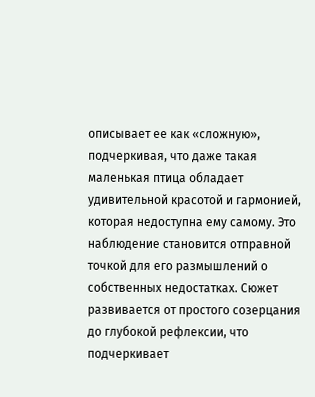описывает ее как «сложную», подчеркивая, что даже такая маленькая птица обладает удивительной красотой и гармонией, которая недоступна ему самому. Это наблюдение становится отправной точкой для его размышлений о собственных недостатках. Сюжет развивается от простого созерцания до глубокой рефлексии, что подчеркивает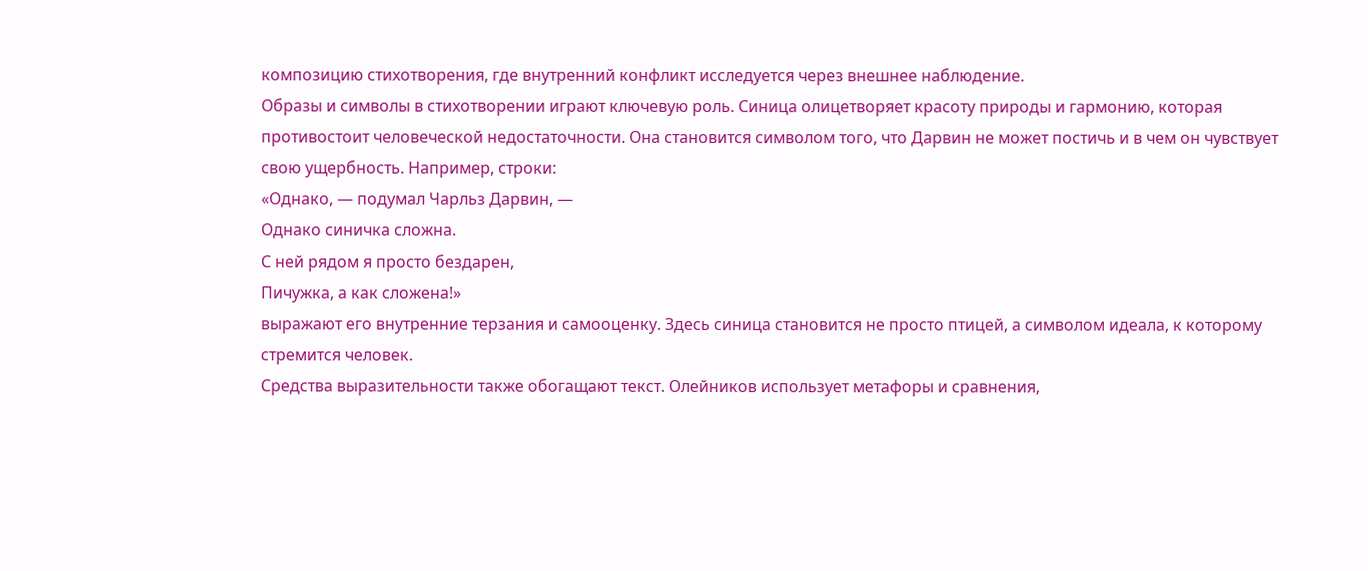композицию стихотворения, где внутренний конфликт исследуется через внешнее наблюдение.
Образы и символы в стихотворении играют ключевую роль. Синица олицетворяет красоту природы и гармонию, которая противостоит человеческой недостаточности. Она становится символом того, что Дарвин не может постичь и в чем он чувствует свою ущербность. Например, строки:
«Однако, — подумал Чарльз Дарвин, —
Однако синичка сложна.
С ней рядом я просто бездарен,
Пичужка, а как сложена!»
выражают его внутренние терзания и самооценку. Здесь синица становится не просто птицей, а символом идеала, к которому стремится человек.
Средства выразительности также обогащают текст. Олейников использует метафоры и сравнения,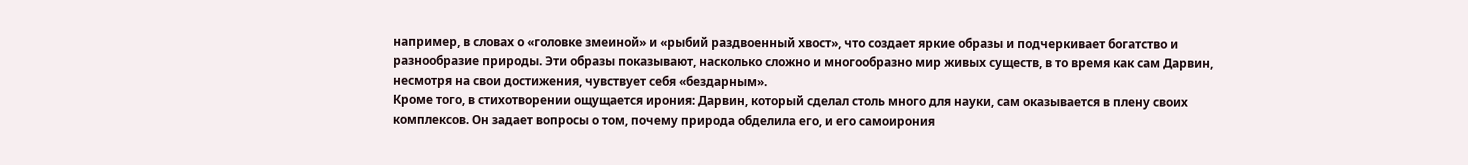например, в словах о «головке змеиной» и «рыбий раздвоенный хвост», что создает яркие образы и подчеркивает богатство и разнообразие природы. Эти образы показывают, насколько сложно и многообразно мир живых существ, в то время как сам Дарвин, несмотря на свои достижения, чувствует себя «бездарным».
Кроме того, в стихотворении ощущается ирония: Дарвин, который сделал столь много для науки, сам оказывается в плену своих комплексов. Он задает вопросы о том, почему природа обделила его, и его самоирония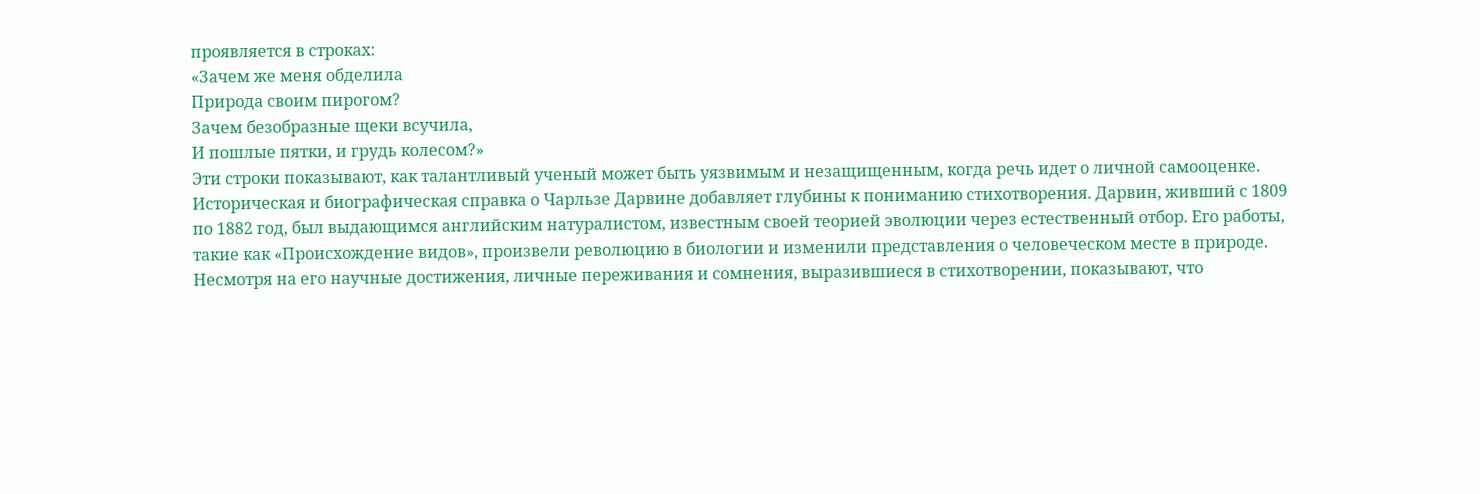проявляется в строках:
«Зачем же меня обделила
Природа своим пирогом?
Зачем безобразные щеки всучила,
И пошлые пятки, и грудь колесом?»
Эти строки показывают, как талантливый ученый может быть уязвимым и незащищенным, когда речь идет о личной самооценке.
Историческая и биографическая справка о Чарльзе Дарвине добавляет глубины к пониманию стихотворения. Дарвин, живший с 1809 по 1882 год, был выдающимся английским натуралистом, известным своей теорией эволюции через естественный отбор. Его работы, такие как «Происхождение видов», произвели революцию в биологии и изменили представления о человеческом месте в природе. Несмотря на его научные достижения, личные переживания и сомнения, выразившиеся в стихотворении, показывают, что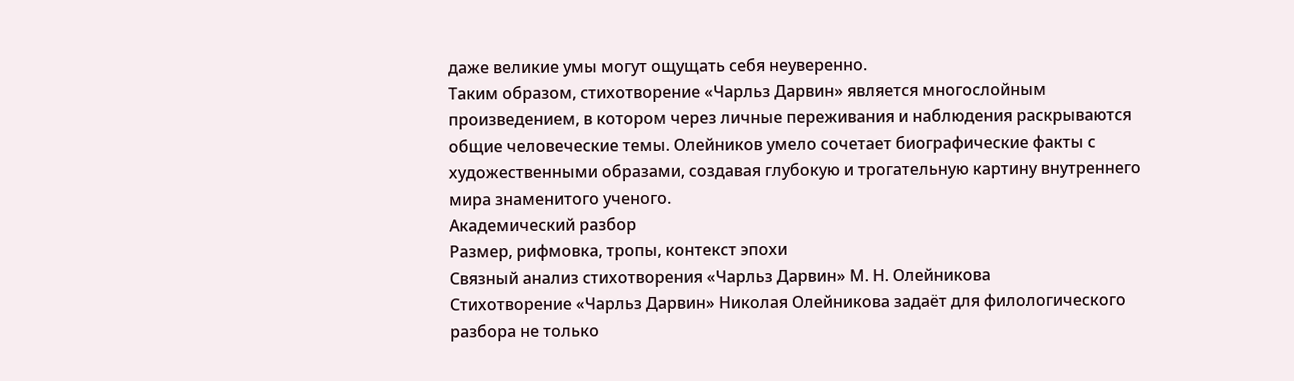даже великие умы могут ощущать себя неуверенно.
Таким образом, стихотворение «Чарльз Дарвин» является многослойным произведением, в котором через личные переживания и наблюдения раскрываются общие человеческие темы. Олейников умело сочетает биографические факты с художественными образами, создавая глубокую и трогательную картину внутреннего мира знаменитого ученого.
Академический разбор
Размер, рифмовка, тропы, контекст эпохи
Связный анализ стихотворения «Чарльз Дарвин» М. Н. Олейникова
Стихотворение «Чарльз Дарвин» Николая Олейникова задаёт для филологического разбора не только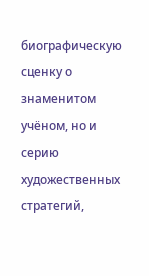биографическую сценку о знаменитом учёном, но и серию художественных стратегий,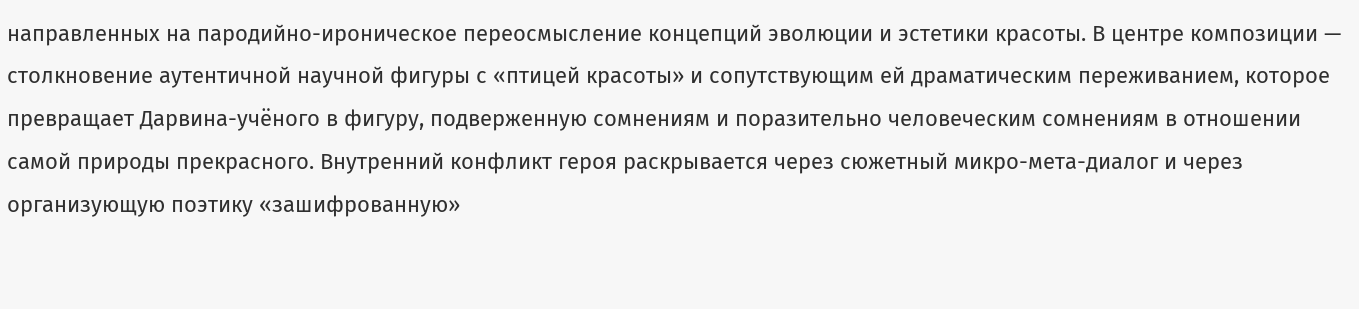направленных на пародийно-ироническое переосмысление концепций эволюции и эстетики красоты. В центре композиции — столкновение аутентичной научной фигуры с «птицей красоты» и сопутствующим ей драматическим переживанием, которое превращает Дарвина-учёного в фигуру, подверженную сомнениям и поразительно человеческим сомнениям в отношении самой природы прекрасного. Внутренний конфликт героя раскрывается через сюжетный микро-мета-диалог и через организующую поэтику «зашифрованную»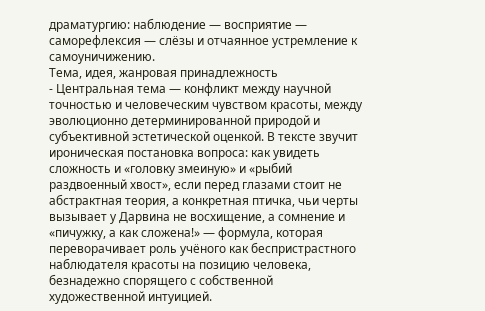драматургию: наблюдение — восприятие — саморефлексия — слёзы и отчаянное устремление к самоуничижению.
Тема, идея, жанровая принадлежность
- Центральная тема — конфликт между научной точностью и человеческим чувством красоты, между эволюционно детерминированной природой и субъективной эстетической оценкой. В тексте звучит ироническая постановка вопроса: как увидеть сложность и «головку змеиную» и «рыбий раздвоенный хвост», если перед глазами стоит не абстрактная теория, а конкретная птичка, чьи черты вызывает у Дарвина не восхищение, а сомнение и «пичужку, а как сложена!» — формула, которая переворачивает роль учёного как беспристрастного наблюдателя красоты на позицию человека, безнадежно спорящего с собственной художественной интуицией.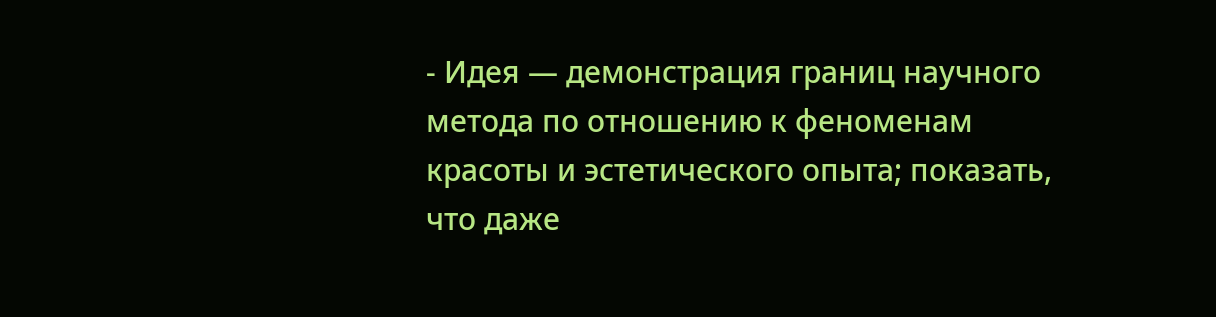- Идея — демонстрация границ научного метода по отношению к феноменам красоты и эстетического опыта; показать, что даже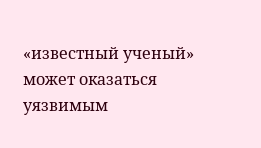«известный ученый» может оказаться уязвимым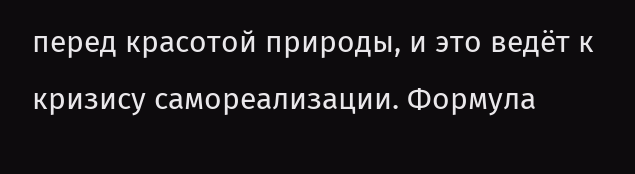перед красотой природы, и это ведёт к кризису самореализации. Формула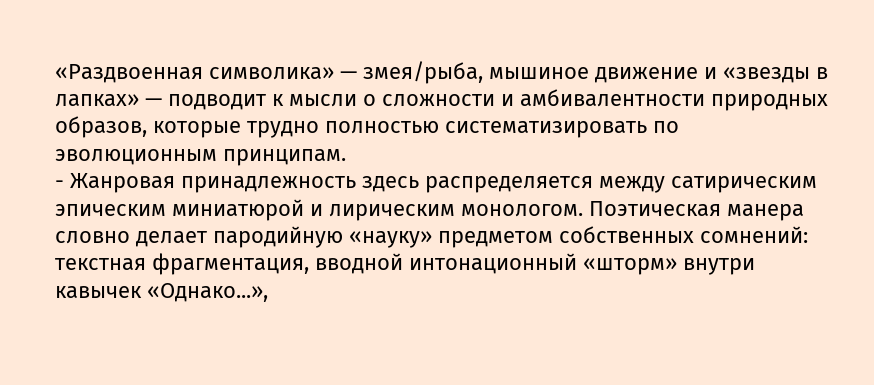«Раздвоенная символика» — змея/рыба, мышиное движение и «звезды в лапках» — подводит к мысли о сложности и амбивалентности природных образов, которые трудно полностью систематизировать по эволюционным принципам.
- Жанровая принадлежность здесь распределяется между сатирическим эпическим миниатюрой и лирическим монологом. Поэтическая манера словно делает пародийную «науку» предметом собственных сомнений: текстная фрагментация, вводной интонационный «шторм» внутри кавычек «Однако...»,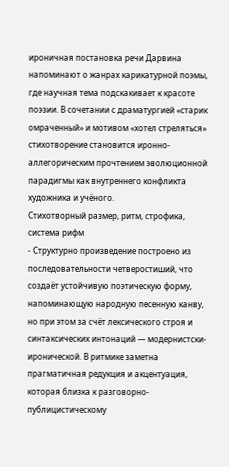ироничная постановка речи Дарвина напоминают о жанрах карикатурной поэмы, где научная тема подскакивает к красоте поэзии. В сочетании с драматургией «старик омраченный» и мотивом «хотел стреляться» стихотворение становится иронно-аллегорическим прочтением эволюционной парадигмы как внутреннего конфликта художника и учёного.
Стихотворный размер, ритм, строфика, система рифм
- Структурно произведение построено из последовательности четверостиший, что создаёт устойчивую поэтическую форму, напоминающую народную песенную канву, но при этом за счёт лексического строя и синтаксических интонаций — модернистски-иронической. В ритмике заметна прагматичная редукция и акцентуация, которая близка к разговорно-публицистическому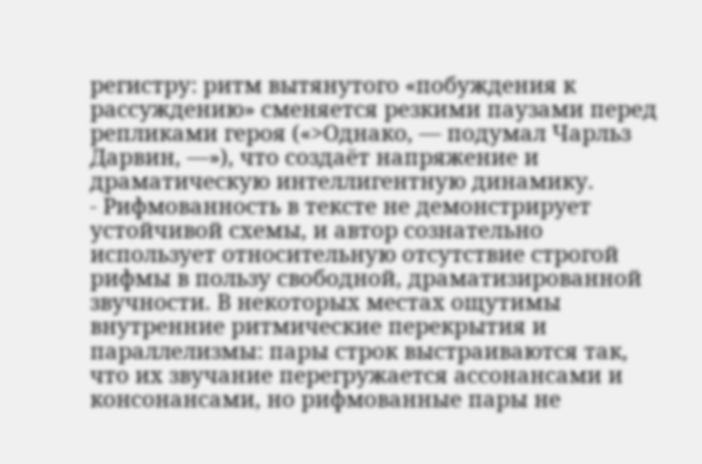регистру: ритм вытянутого «побуждения к рассуждению» сменяется резкими паузами перед репликами героя («>Однако, — подумал Чарльз Дарвин, —»), что создаёт напряжение и драматическую интеллигентную динамику.
- Рифмованность в тексте не демонстрирует устойчивой схемы, и автор сознательно использует относительную отсутствие строгой рифмы в пользу свободной, драматизированной звучности. В некоторых местах ощутимы внутренние ритмические перекрытия и параллелизмы: пары строк выстраиваются так, что их звучание перегружается ассонансами и консонансами, но рифмованные пары не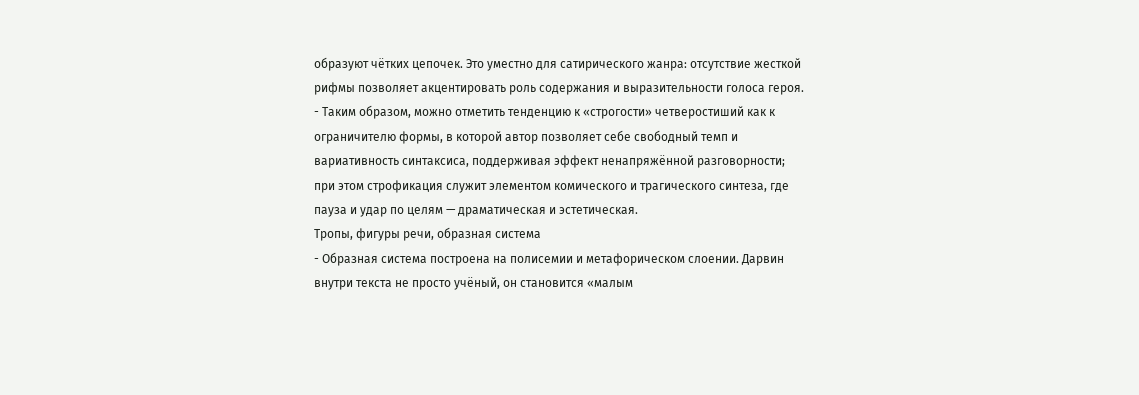образуют чётких цепочек. Это уместно для сатирического жанра: отсутствие жесткой рифмы позволяет акцентировать роль содержания и выразительности голоса героя.
- Таким образом, можно отметить тенденцию к «строгости» четверостиший как к ограничителю формы, в которой автор позволяет себе свободный темп и вариативность синтаксиса, поддерживая эффект ненапряжённой разговорности; при этом строфикация служит элементом комического и трагического синтеза, где пауза и удар по целям — драматическая и эстетическая.
Тропы, фигуры речи, образная система
- Образная система построена на полисемии и метафорическом слоении. Дарвин внутри текста не просто учёный, он становится «малым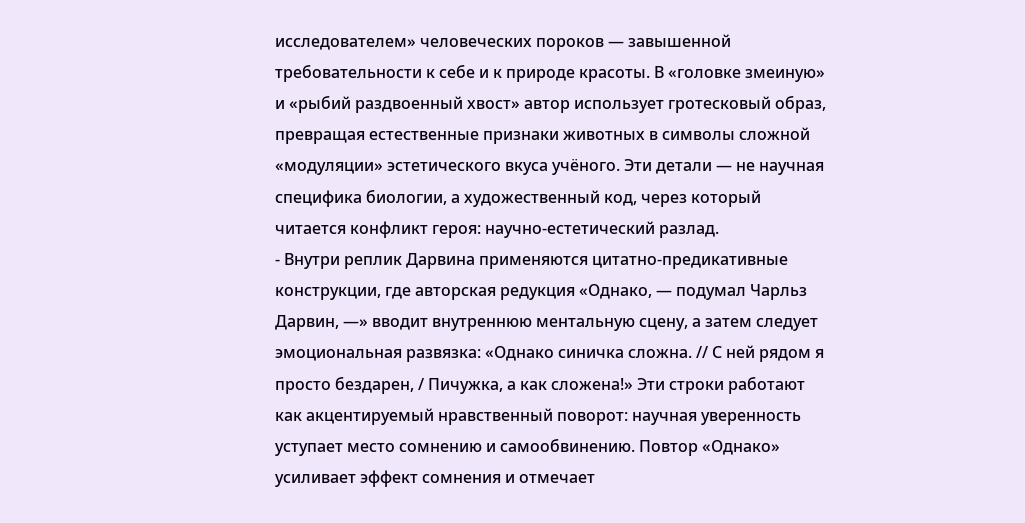исследователем» человеческих пороков — завышенной требовательности к себе и к природе красоты. В «головке змеиную» и «рыбий раздвоенный хвост» автор использует гротесковый образ, превращая естественные признаки животных в символы сложной «модуляции» эстетического вкуса учёного. Эти детали — не научная специфика биологии, а художественный код, через который читается конфликт героя: научно-естетический разлад.
- Внутри реплик Дарвина применяются цитатно-предикативные конструкции, где авторская редукция «Однако, — подумал Чарльз Дарвин, —» вводит внутреннюю ментальную сцену, а затем следует эмоциональная развязка: «Однако синичка сложна. // С ней рядом я просто бездарен, / Пичужка, а как сложена!» Эти строки работают как акцентируемый нравственный поворот: научная уверенность уступает место сомнению и самообвинению. Повтор «Однако» усиливает эффект сомнения и отмечает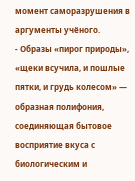момент саморазрушения в аргументы учёного.
- Образы «пирог природы», «щеки всучила, и пошлые пятки, и грудь колесом» — образная полифония, соединяющая бытовое восприятие вкуса с биологическим и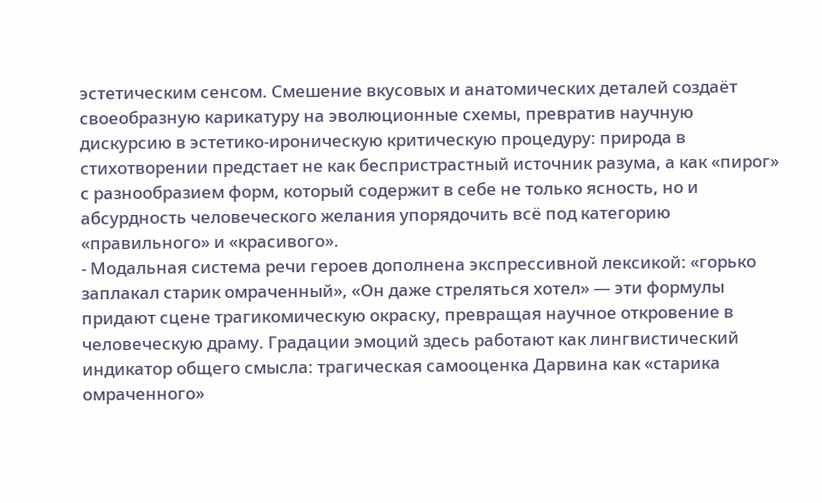эстетическим сенсом. Смешение вкусовых и анатомических деталей создаёт своеобразную карикатуру на эволюционные схемы, превратив научную дискурсию в эстетико-ироническую критическую процедуру: природа в стихотворении предстает не как беспристрастный источник разума, а как «пирог» с разнообразием форм, который содержит в себе не только ясность, но и абсурдность человеческого желания упорядочить всё под категорию «правильного» и «красивого».
- Модальная система речи героев дополнена экспрессивной лексикой: «горько заплакал старик омраченный», «Он даже стреляться хотел» — эти формулы придают сцене трагикомическую окраску, превращая научное откровение в человеческую драму. Градации эмоций здесь работают как лингвистический индикатор общего смысла: трагическая самооценка Дарвина как «старика омраченного»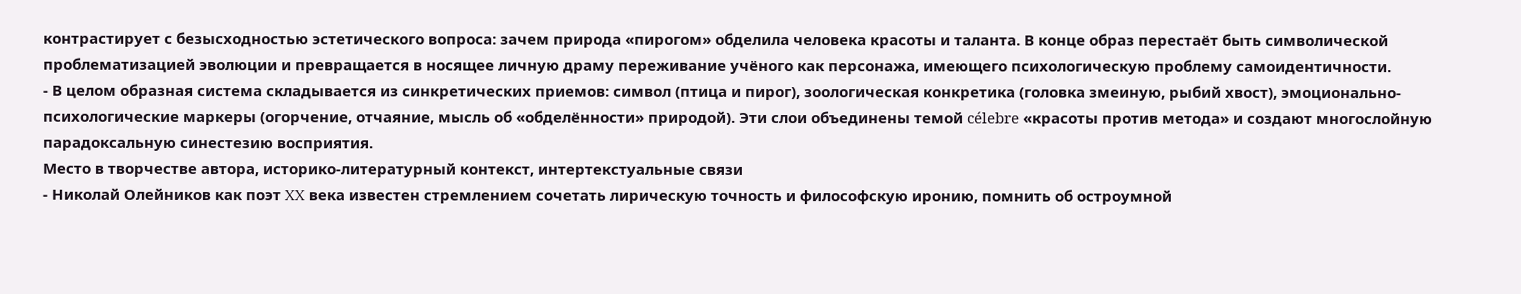контрастирует с безысходностью эстетического вопроса: зачем природа «пирогом» обделила человека красоты и таланта. В конце образ перестаёт быть символической проблематизацией эволюции и превращается в носящее личную драму переживание учёного как персонажа, имеющего психологическую проблему самоидентичности.
- В целом образная система складывается из синкретических приемов: символ (птица и пирог), зоологическая конкретика (головка змеиную, рыбий хвост), эмоционально-психологические маркеры (огорчение, отчаяние, мысль об «обделённости» природой). Эти слои объединены темой célebre «красоты против метода» и создают многослойную парадоксальную синестезию восприятия.
Место в творчестве автора, историко-литературный контекст, интертекстуальные связи
- Николай Олейников как поэт XX века известен стремлением сочетать лирическую точность и философскую иронию, помнить об остроумной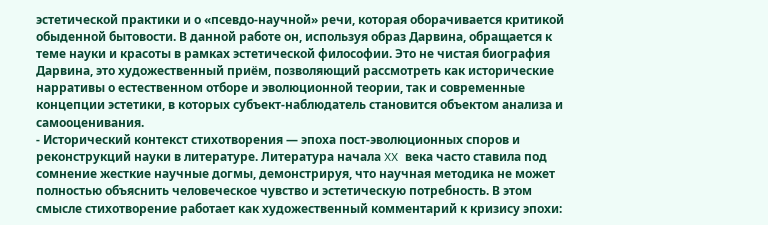эстетической практики и о «псевдо-научной» речи, которая оборачивается критикой обыденной бытовости. В данной работе он, используя образ Дарвина, обращается к теме науки и красоты в рамках эстетической философии. Это не чистая биография Дарвина, это художественный приём, позволяющий рассмотреть как исторические нарративы о естественном отборе и эволюционной теории, так и современные концепции эстетики, в которых субъект-наблюдатель становится объектом анализа и самооценивания.
- Исторический контекст стихотворения — эпоха пост-эволюционных споров и реконструкций науки в литературе. Литература начала XX века часто ставила под сомнение жесткие научные догмы, демонстрируя, что научная методика не может полностью объяснить человеческое чувство и эстетическую потребность. В этом смысле стихотворение работает как художественный комментарий к кризису эпохи: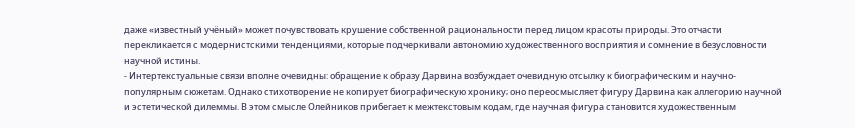даже «известный учёный» может почувствовать крушение собственной рациональности перед лицом красоты природы. Это отчасти перекликается с модернистскими тенденциями, которые подчеркивали автономию художественного восприятия и сомнение в безусловности научной истины.
- Интертекстуальные связи вполне очевидны: обращение к образу Дарвина возбуждает очевидную отсылку к биографическим и научно-популярным сюжетам. Однако стихотворение не копирует биографическую хронику; оно переосмысляет фигуру Дарвина как аллегорию научной и эстетической дилеммы. В этом смысле Олейников прибегает к межтекстовым кодам, где научная фигура становится художественным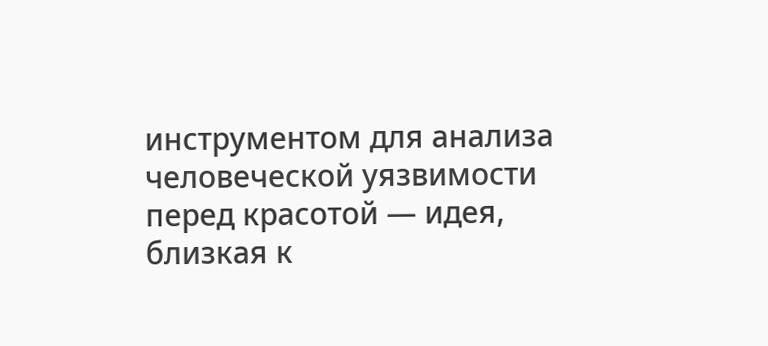инструментом для анализа человеческой уязвимости перед красотой — идея, близкая к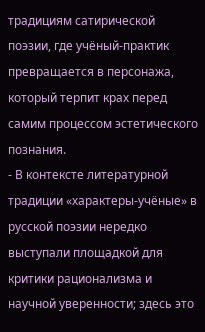традициям сатирической поэзии, где учёный-практик превращается в персонажа, который терпит крах перед самим процессом эстетического познания.
- В контексте литературной традиции «характеры-учёные» в русской поэзии нередко выступали площадкой для критики рационализма и научной уверенности; здесь это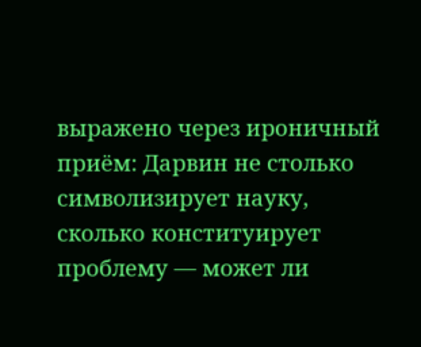выражено через ироничный приём: Дарвин не столько символизирует науку, сколько конституирует проблему — может ли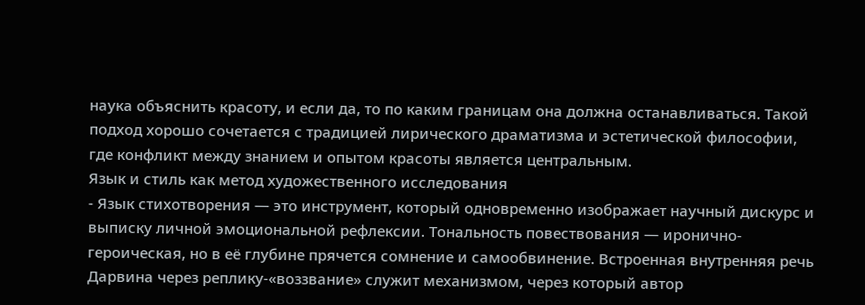наука объяснить красоту, и если да, то по каким границам она должна останавливаться. Такой подход хорошо сочетается с традицией лирического драматизма и эстетической философии, где конфликт между знанием и опытом красоты является центральным.
Язык и стиль как метод художественного исследования
- Язык стихотворения — это инструмент, который одновременно изображает научный дискурс и выписку личной эмоциональной рефлексии. Тональность повествования — иронично-героическая, но в её глубине прячется сомнение и самообвинение. Встроенная внутренняя речь Дарвина через реплику-«воззвание» служит механизмом, через который автор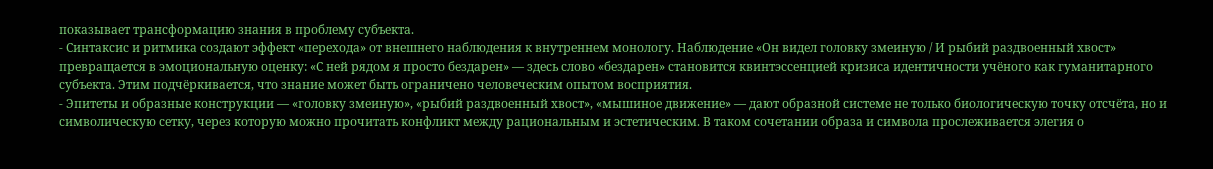показывает трансформацию знания в проблему субъекта.
- Синтаксис и ритмика создают эффект «перехода» от внешнего наблюдения к внутреннем монологу. Наблюдение «Он видел головку змеиную / И рыбий раздвоенный хвост» превращается в эмоциональную оценку: «С ней рядом я просто бездарен» — здесь слово «бездарен» становится квинтэссенцией кризиса идентичности учёного как гуманитарного субъекта. Этим подчёркивается, что знание может быть ограничено человеческим опытом восприятия.
- Эпитеты и образные конструкции — «головку змеиную», «рыбий раздвоенный хвост», «мышиное движение» — дают образной системе не только биологическую точку отсчёта, но и символическую сетку, через которую можно прочитать конфликт между рациональным и эстетическим. В таком сочетании образа и символа прослеживается элегия о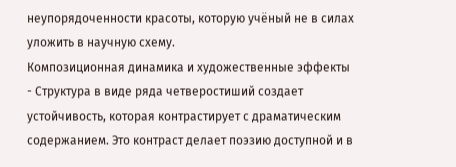неупорядоченности красоты, которую учёный не в силах уложить в научную схему.
Композиционная динамика и художественные эффекты
- Структура в виде ряда четверостиший создает устойчивость, которая контрастирует с драматическим содержанием. Это контраст делает поэзию доступной и в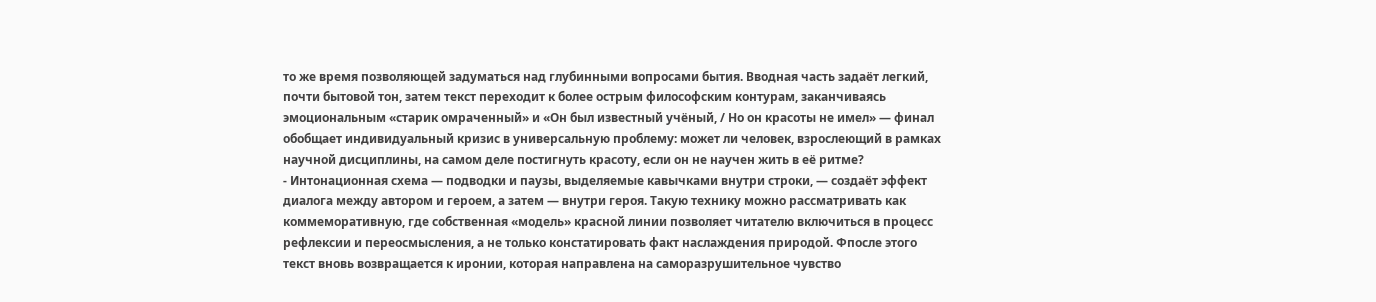то же время позволяющей задуматься над глубинными вопросами бытия. Вводная часть задаёт легкий, почти бытовой тон, затем текст переходит к более острым философским контурам, заканчиваясь эмоциональным «старик омраченный» и «Он был известный учёный, / Но он красоты не имел» — финал обобщает индивидуальный кризис в универсальную проблему: может ли человек, взрослеющий в рамках научной дисциплины, на самом деле постигнуть красоту, если он не научен жить в её ритме?
- Интонационная схема — подводки и паузы, выделяемые кавычками внутри строки, — создаёт эффект диалога между автором и героем, а затем — внутри героя. Такую технику можно рассматривать как коммеморативную, где собственная «модель» красной линии позволяет читателю включиться в процесс рефлексии и переосмысления, а не только констатировать факт наслаждения природой. Фпосле этого текст вновь возвращается к иронии, которая направлена на саморазрушительное чувство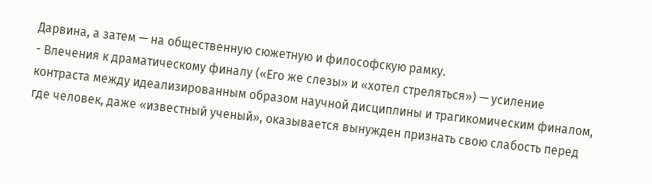Дарвина, а затем — на общественную сюжетную и философскую рамку.
- Влечения к драматическому финалу («Его же слезы» и «хотел стреляться») — усиление контраста между идеализированным образом научной дисциплины и трагикомическим финалом, где человек, даже «известный ученый», оказывается вынужден признать свою слабость перед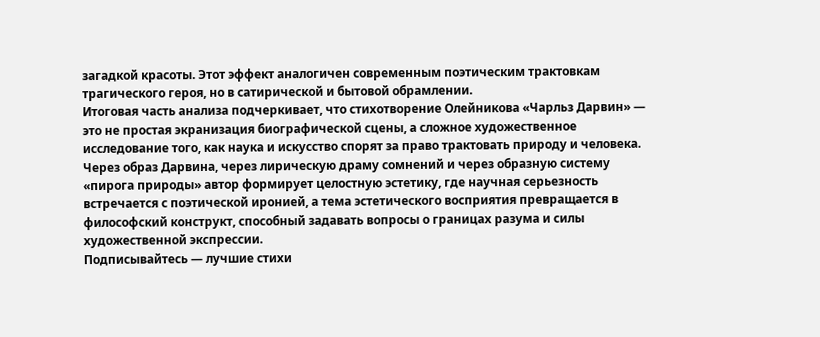загадкой красоты. Этот эффект аналогичен современным поэтическим трактовкам трагического героя, но в сатирической и бытовой обрамлении.
Итоговая часть анализа подчеркивает, что стихотворение Олейникова «Чарльз Дарвин» — это не простая экранизация биографической сцены, а сложное художественное исследование того, как наука и искусство спорят за право трактовать природу и человека. Через образ Дарвина, через лирическую драму сомнений и через образную систему «пирога природы» автор формирует целостную эстетику, где научная серьезность встречается с поэтической иронией, а тема эстетического восприятия превращается в философский конструкт, способный задавать вопросы о границах разума и силы художественной экспрессии.
Подписывайтесь — лучшие стихи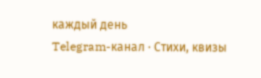каждый день
Telegram-канал · Стихи, квизы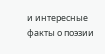и интересные факты о поэзии